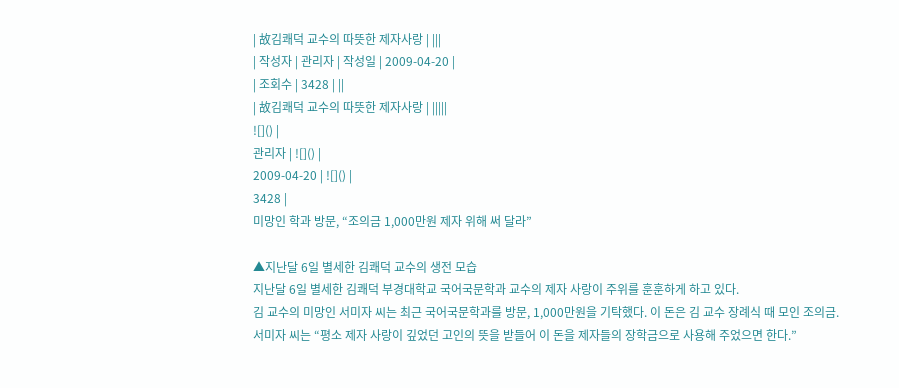| 故김쾌덕 교수의 따뜻한 제자사랑 | |||
| 작성자 | 관리자 | 작성일 | 2009-04-20 |
| 조회수 | 3428 | ||
| 故김쾌덕 교수의 따뜻한 제자사랑 | |||||
![]() |
관리자 | ![]() |
2009-04-20 | ![]() |
3428 |
미망인 학과 방문, “조의금 1,000만원 제자 위해 써 달라”

▲지난달 6일 별세한 김쾌덕 교수의 생전 모습
지난달 6일 별세한 김쾌덕 부경대학교 국어국문학과 교수의 제자 사랑이 주위를 훈훈하게 하고 있다.
김 교수의 미망인 서미자 씨는 최근 국어국문학과를 방문, 1,000만원을 기탁했다. 이 돈은 김 교수 장례식 때 모인 조의금.
서미자 씨는 “평소 제자 사랑이 깊었던 고인의 뜻을 받들어 이 돈을 제자들의 장학금으로 사용해 주었으면 한다.”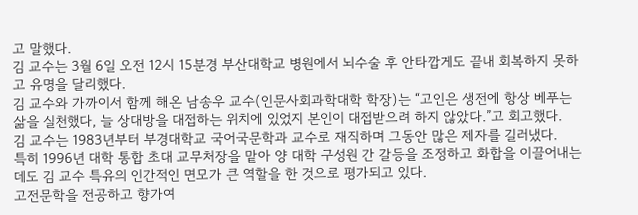고 말했다.
김 교수는 3월 6일 오전 12시 15분경 부산대학교 병원에서 뇌수술 후 안타깝게도 끝내 회복하지 못하고 유명을 달리했다.
김 교수와 가까이서 함께 해온 남송우 교수(인문사회과학대학 학장)는 “고인은 생전에 항상 베푸는 삶을 실천했다, 늘 상대방을 대접하는 위치에 있었지 본인이 대접받으려 하지 않았다.”고 회고했다.
김 교수는 1983년부터 부경대학교 국어국문학과 교수로 재직하며 그동안 많은 제자를 길러냈다.
특히 1996년 대학 통합 초대 교무처장을 맡아 양 대학 구성원 간 갈등을 조정하고 화합을 이끌어내는 데도 김 교수 특유의 인간적인 면모가 큰 역할을 한 것으로 평가되고 있다.
고전문학을 전공하고 향가여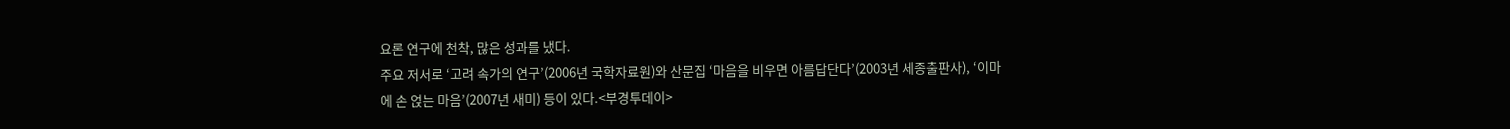요론 연구에 천착, 많은 성과를 냈다.
주요 저서로 ‘고려 속가의 연구’(2006년 국학자료원)와 산문집 ‘마음을 비우면 아름답단다’(2003년 세종출판사), ‘이마에 손 얹는 마음’(2007년 새미) 등이 있다.<부경투데이>